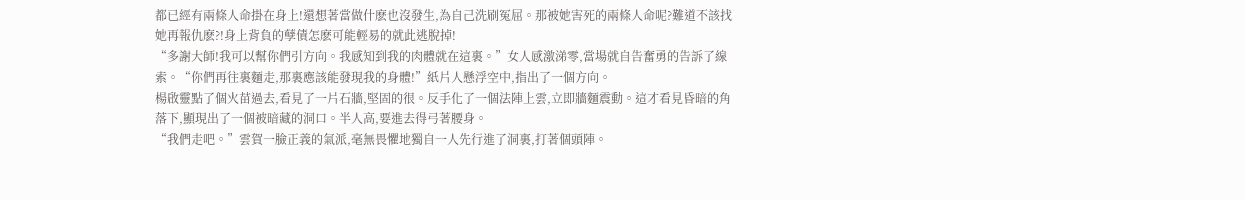都已經有兩條人命掛在身上!還想著當做什麽也沒發生,為自己洗刷冤屈。那被她害死的兩條人命呢?難道不該找她再報仇麽?!身上背負的孽債怎麽可能輕易的就此逃脫掉!
“多謝大師!我可以幫你們引方向。我感知到我的肉體就在這裏。”女人感激涕零,當場就自告奮勇的告訴了線索。“你們再往裏麵走,那裏應該能發現我的身體!”紙片人懸浮空中,指出了一個方向。
楊啟靈點了個火苗過去,看見了一片石牆,堅固的很。反手化了一個法陣上雲,立即牆麵震動。這才看見昏暗的角落下,顯現出了一個被暗藏的洞口。半人高,要進去得弓著腰身。
“我們走吧。”雲賀一臉正義的氣派,毫無畏懼地獨自一人先行進了洞裏,打著個頭陣。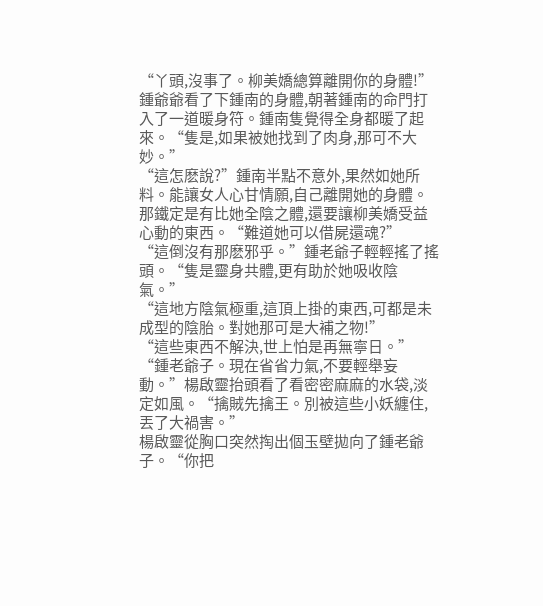“丫頭,沒事了。柳美嬌總算離開你的身體!”鍾爺爺看了下鍾南的身體,朝著鍾南的命門打入了一道暖身符。鍾南隻覺得全身都暖了起來。“隻是,如果被她找到了肉身,那可不大妙。”
“這怎麽說?”鍾南半點不意外,果然如她所料。能讓女人心甘情願,自己離開她的身體。那鐵定是有比她全陰之體,還要讓柳美嬌受益心動的東西。“難道她可以借屍還魂?”
“這倒沒有那麽邪乎。”鍾老爺子輕輕搖了搖頭。“隻是靈身共體,更有助於她吸收陰氣。”
“這地方陰氣極重,這頂上掛的東西,可都是未成型的陰胎。對她那可是大補之物!”
“這些東西不解決,世上怕是再無寧日。”
“鍾老爺子。現在省省力氣,不要輕舉妄動。”楊啟靈抬頭看了看密密麻麻的水袋,淡定如風。“擒賊先擒王。別被這些小妖纏住,丟了大禍害。”
楊啟靈從胸口突然掏出個玉壁拋向了鍾老爺子。“你把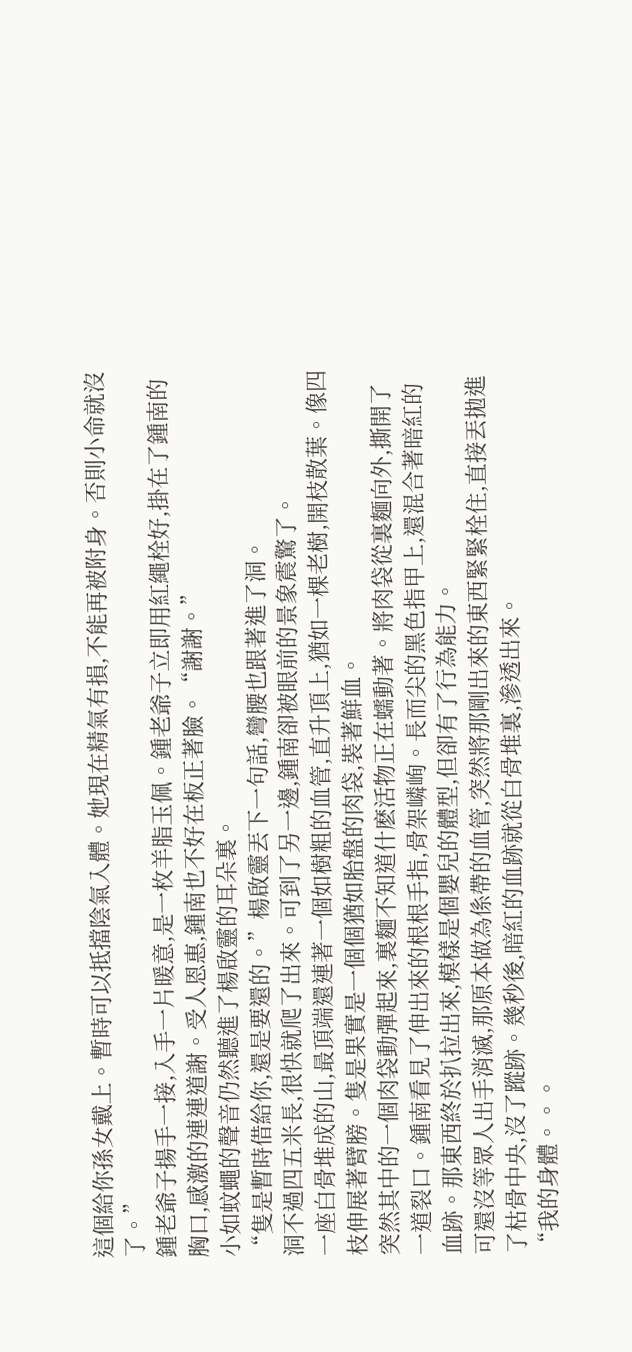這個給你孫女戴上。暫時可以抵擋陰氣入體。她現在精氣有損,不能再被附身。否則小命就沒了。”
鍾老爺子揚手一接,入手一片暖意,是一枚羊脂玉佩。鍾老爺子立即用紅繩栓好,掛在了鍾南的胸口,感激的連連道謝。受人恩惠,鍾南也不好在板正著臉。“謝謝。”
小如蚊蠅的聲音仍然聽進了楊啟靈的耳朵裏。
“隻是暫時借給你,還是要還的。”楊啟靈丟下一句話,彎腰也跟著進了洞。
洞不過四五米長,很快就爬了出來。可到了另一邊,鍾南卻被眼前的景象震驚了。
一座白骨堆成的山,最頂端還連著一個如樹粗的血管,直升頂上,猶如一棵老樹,開枝散葉。像四枝伸展著臂膀。隻是果實是一個個猶如胎盤的肉袋,裝著鮮血。
突然其中的一個肉袋動彈起來,裏麵不知道什麽活物正在蠕動著。將肉袋從裏麵向外,撕開了一道裂口。鍾南看見了伸出來的根根手指,骨架嶙峋。長而尖的黑色指甲上,還混合著暗紅的血跡。那東西終於扒拉出來,模樣是個嬰兒的體型,但卻有了行為能力。
可還沒等眾人出手消滅,那原本做為係帶的血管,突然將那剛出來的東西緊緊栓住,直接丟拋進了枯骨中央,沒了蹤跡。幾秒後,暗紅的血跡就從白骨堆裏,滲透出來。
“我的身體。。。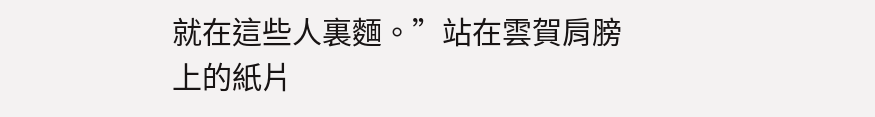就在這些人裏麵。”站在雲賀肩膀上的紙片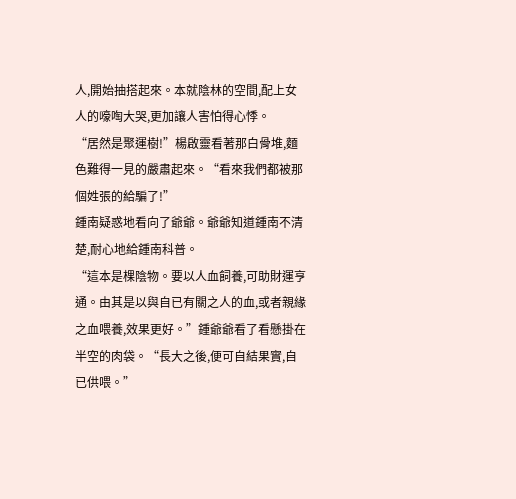人,開始抽搭起來。本就陰林的空間,配上女人的嚎啕大哭,更加讓人害怕得心悸。
“居然是聚運樹!”楊啟靈看著那白骨堆,麵色難得一見的嚴肅起來。“看來我們都被那個姓張的給騙了!”
鍾南疑惑地看向了爺爺。爺爺知道鍾南不清楚,耐心地給鍾南科普。
“這本是棵陰物。要以人血飼養,可助財運亨通。由其是以與自已有關之人的血,或者親緣之血喂養,效果更好。”鍾爺爺看了看懸掛在半空的肉袋。“長大之後,便可自結果實,自已供喂。”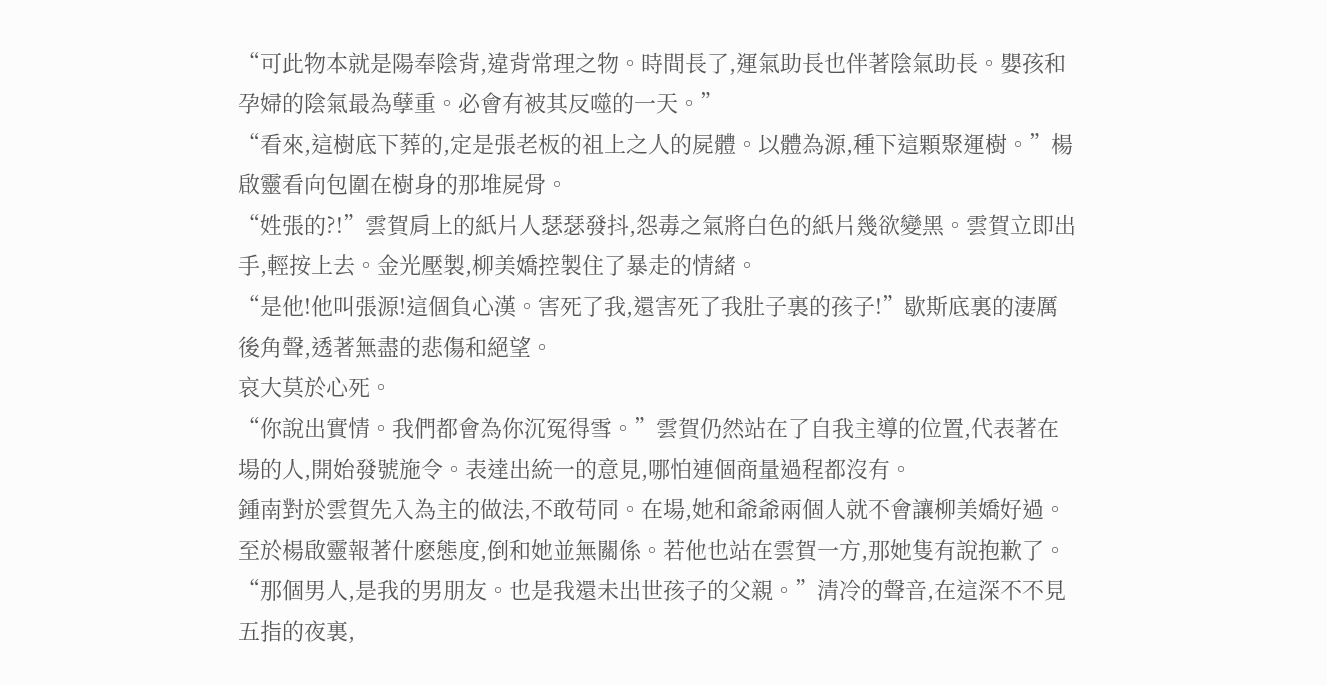“可此物本就是陽奉陰背,違背常理之物。時間長了,運氣助長也伴著陰氣助長。嬰孩和孕婦的陰氣最為孽重。必會有被其反噬的一天。”
“看來,這樹底下葬的,定是張老板的祖上之人的屍體。以體為源,種下這顆聚運樹。”楊啟靈看向包圍在樹身的那堆屍骨。
“姓張的?!”雲賀肩上的紙片人瑟瑟發抖,怨毒之氣將白色的紙片幾欲變黑。雲賀立即出手,輕按上去。金光壓製,柳美嬌控製住了暴走的情緒。
“是他!他叫張源!這個負心漢。害死了我,還害死了我肚子裏的孩子!”歇斯底裏的淒厲後角聲,透著無盡的悲傷和絕望。
哀大莫於心死。
“你說出實情。我們都會為你沉冤得雪。”雲賀仍然站在了自我主導的位置,代表著在場的人,開始發號施令。表達出統一的意見,哪怕連個商量過程都沒有。
鍾南對於雲賀先入為主的做法,不敢苟同。在場,她和爺爺兩個人就不會讓柳美嬌好過。至於楊啟靈報著什麽態度,倒和她並無關係。若他也站在雲賀一方,那她隻有說抱歉了。
“那個男人,是我的男朋友。也是我還未出世孩子的父親。”清冷的聲音,在這深不不見五指的夜裏,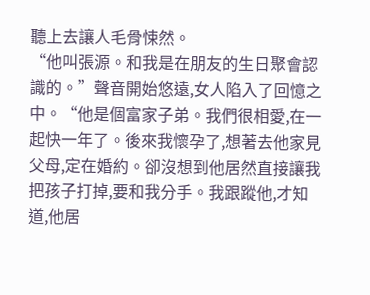聽上去讓人毛骨悚然。
“他叫張源。和我是在朋友的生日聚會認識的。”聲音開始悠遠,女人陷入了回憶之中。“他是個富家子弟。我們很相愛,在一起快一年了。後來我懷孕了,想著去他家見父母,定在婚約。卻沒想到他居然直接讓我把孩子打掉,要和我分手。我跟蹤他,才知道,他居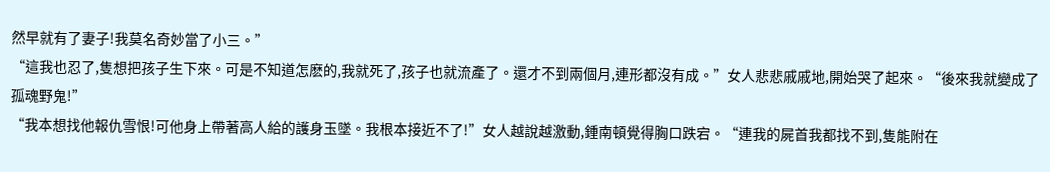然早就有了妻子!我莫名奇妙當了小三。”
“這我也忍了,隻想把孩子生下來。可是不知道怎麽的,我就死了,孩子也就流產了。還才不到兩個月,連形都沒有成。”女人悲悲戚戚地,開始哭了起來。“後來我就變成了孤魂野鬼!”
“我本想找他報仇雪恨!可他身上帶著高人給的護身玉墜。我根本接近不了!”女人越說越激動,鍾南頓覺得胸口跌宕。“連我的屍首我都找不到,隻能附在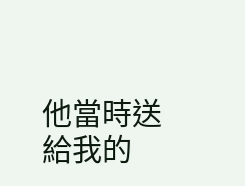他當時送給我的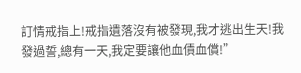訂情戒指上!戒指遺落沒有被發現,我才逃出生天!我發過誓,總有一天,我定要讓他血債血償!”